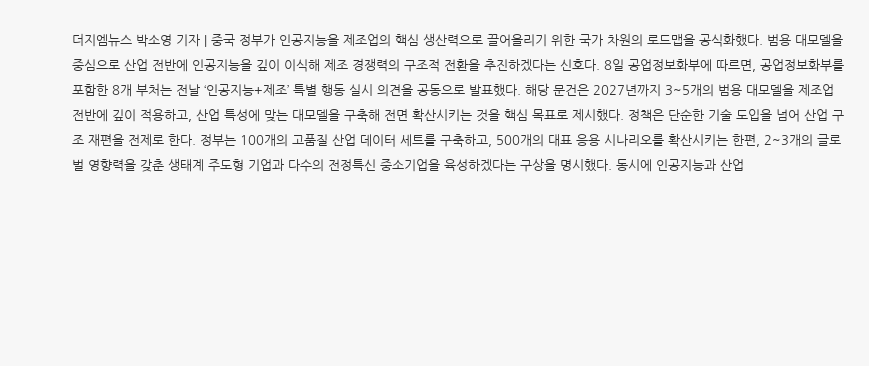더지엠뉴스 박소영 기자 | 중국 정부가 인공지능을 제조업의 핵심 생산력으로 끌어올리기 위한 국가 차원의 로드맵을 공식화했다. 범용 대모델을 중심으로 산업 전반에 인공지능을 깊이 이식해 제조 경쟁력의 구조적 전환을 추진하겠다는 신호다. 8일 공업정보화부에 따르면, 공업정보화부를 포함한 8개 부처는 전날 ‘인공지능+제조’ 특별 행동 실시 의견을 공동으로 발표했다. 해당 문건은 2027년까지 3~5개의 범용 대모델을 제조업 전반에 깊이 적용하고, 산업 특성에 맞는 대모델을 구축해 전면 확산시키는 것을 핵심 목표로 제시했다. 정책은 단순한 기술 도입을 넘어 산업 구조 재편을 전제로 한다. 정부는 100개의 고품질 산업 데이터 세트를 구축하고, 500개의 대표 응용 시나리오를 확산시키는 한편, 2~3개의 글로벌 영향력을 갖춘 생태계 주도형 기업과 다수의 전정특신 중소기업을 육성하겠다는 구상을 명시했다. 동시에 인공지능과 산업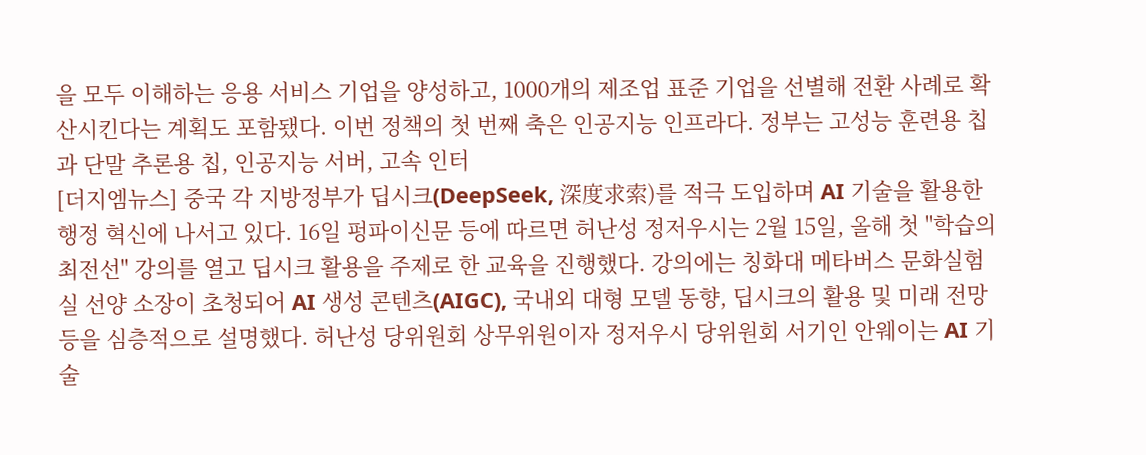을 모두 이해하는 응용 서비스 기업을 양성하고, 1000개의 제조업 표준 기업을 선별해 전환 사례로 확산시킨다는 계획도 포함됐다. 이번 정책의 첫 번째 축은 인공지능 인프라다. 정부는 고성능 훈련용 칩과 단말 추론용 칩, 인공지능 서버, 고속 인터
[더지엠뉴스] 중국 각 지방정부가 딥시크(DeepSeek, 深度求索)를 적극 도입하며 AI 기술을 활용한 행정 혁신에 나서고 있다. 16일 펑파이신문 등에 따르면 허난성 정저우시는 2월 15일, 올해 첫 "학습의 최전선" 강의를 열고 딥시크 활용을 주제로 한 교육을 진행했다. 강의에는 칭화대 메타버스 문화실험실 선양 소장이 초청되어 AI 생성 콘텐츠(AIGC), 국내외 대형 모델 동향, 딥시크의 활용 및 미래 전망 등을 심층적으로 설명했다. 허난성 당위원회 상무위원이자 정저우시 당위원회 서기인 안웨이는 AI 기술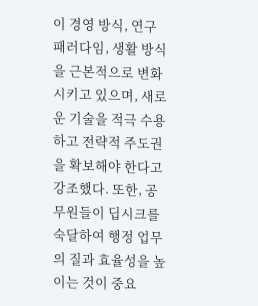이 경영 방식, 연구 패러다임, 생활 방식을 근본적으로 변화시키고 있으며, 새로운 기술을 적극 수용하고 전략적 주도권을 확보해야 한다고 강조했다. 또한, 공무원들이 딥시크를 숙달하여 행정 업무의 질과 효율성을 높이는 것이 중요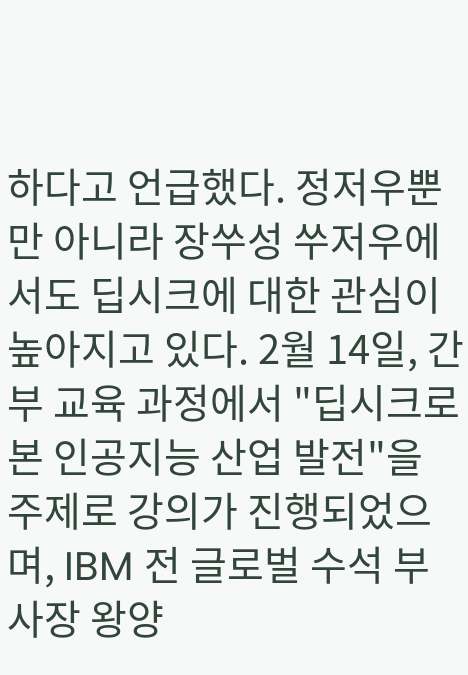하다고 언급했다. 정저우뿐만 아니라 장쑤성 쑤저우에서도 딥시크에 대한 관심이 높아지고 있다. 2월 14일, 간부 교육 과정에서 "딥시크로 본 인공지능 산업 발전"을 주제로 강의가 진행되었으며, IBM 전 글로벌 수석 부사장 왕양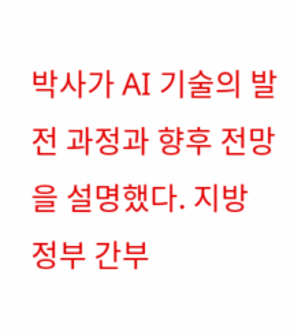박사가 AI 기술의 발전 과정과 향후 전망을 설명했다. 지방 정부 간부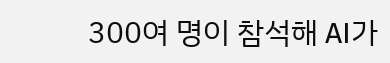300여 명이 참석해 AI가